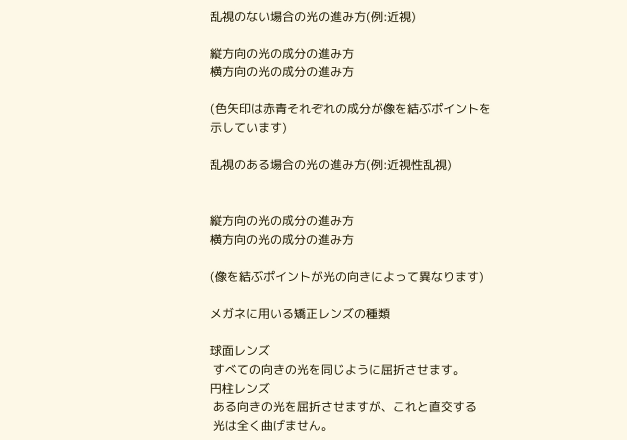乱視のない場合の光の進み方(例:近視)

縦方向の光の成分の進み方
横方向の光の成分の進み方

(色矢印は赤青それぞれの成分が像を結ぶポイントを示しています)

乱視のある場合の光の進み方(例:近視性乱視)


縦方向の光の成分の進み方
横方向の光の成分の進み方

(像を結ぶポイントが光の向きによって異なります)

メガネに用いる矯正レンズの種類

球面レンズ
 すべての向きの光を同じように屈折させます。
円柱レンズ
 ある向きの光を屈折させますが、これと直交する
 光は全く曲げません。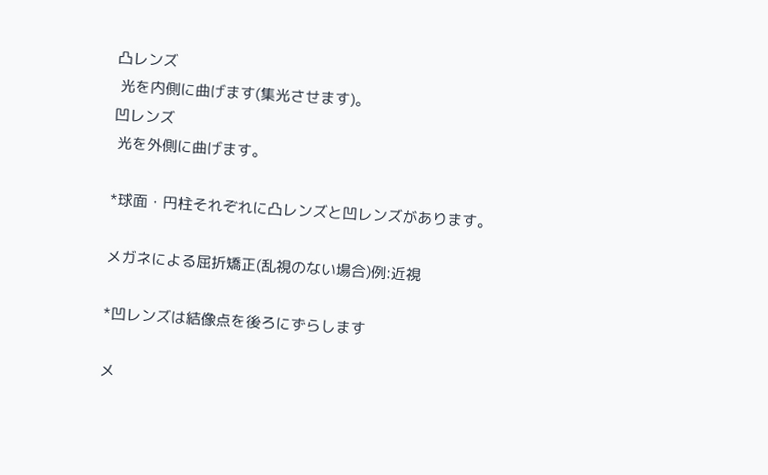凸レンズ
 光を内側に曲げます(集光させます)。
凹レンズ
 光を外側に曲げます。

*球面・円柱それぞれに凸レンズと凹レンズがあります。

メガネによる屈折矯正(乱視のない場合)例:近視

*凹レンズは結像点を後ろにずらします

メ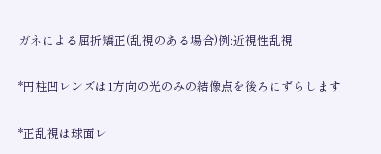ガネによる屈折矯正(乱視のある場合)例:近視性乱視

*円柱凹レンズは1方向の光のみの結像点を後ろにずらします

*正乱視は球面レ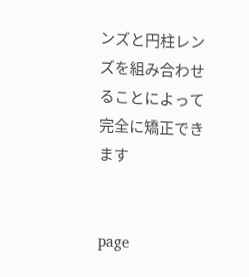ンズと円柱レンズを組み合わせることによって完全に矯正できます


page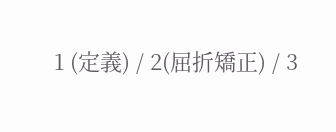1 (定義) / 2(屈折矯正) / 3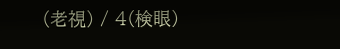(老視) / 4(検眼)